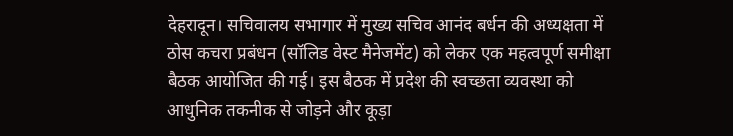देहरादून। सचिवालय सभागार में मुख्य सचिव आनंद बर्धन की अध्यक्षता में ठोस कचरा प्रबंधन (सॉलिड वेस्ट मैनेजमेंट) को लेकर एक महत्वपूर्ण समीक्षा बैठक आयोजित की गई। इस बैठक में प्रदेश की स्वच्छता व्यवस्था को आधुनिक तकनीक से जोड़ने और कूड़ा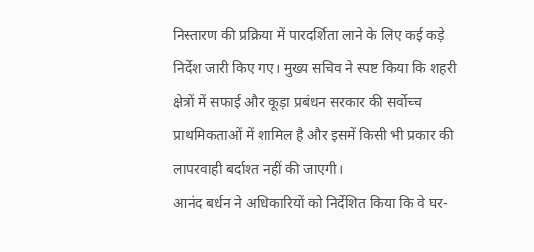निस्तारण की प्रक्रिया में पारदर्शिता लाने के लिए कई कड़े निर्देश जारी किए गए। मुख्य सचिव ने स्पष्ट किया कि शहरी क्षेत्रों में सफाई और कूड़ा प्रबंधन सरकार की सर्वोच्च प्राथमिकताओं में शामिल है और इसमें किसी भी प्रकार की लापरवाही बर्दाश्त नहीं की जाएगी।
आनंद बर्धन ने अधिकारियों को निर्देशित किया कि वे घर-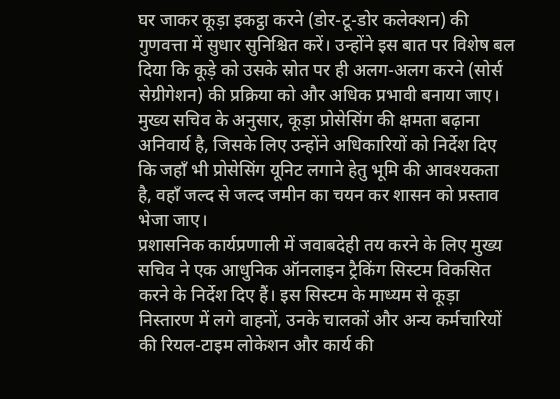घर जाकर कूड़ा इकट्ठा करने (डोर-टू-डोर कलेक्शन) की गुणवत्ता में सुधार सुनिश्चित करें। उन्होंने इस बात पर विशेष बल दिया कि कूड़े को उसके स्रोत पर ही अलग-अलग करने (सोर्स सेग्रीगेशन) की प्रक्रिया को और अधिक प्रभावी बनाया जाए। मुख्य सचिव के अनुसार, कूड़ा प्रोसेसिंग की क्षमता बढ़ाना अनिवार्य है, जिसके लिए उन्होंने अधिकारियों को निर्देश दिए कि जहाँ भी प्रोसेसिंग यूनिट लगाने हेतु भूमि की आवश्यकता है, वहाँ जल्द से जल्द जमीन का चयन कर शासन को प्रस्ताव भेजा जाए।
प्रशासनिक कार्यप्रणाली में जवाबदेही तय करने के लिए मुख्य सचिव ने एक आधुनिक ऑनलाइन ट्रैकिंग सिस्टम विकसित करने के निर्देश दिए हैं। इस सिस्टम के माध्यम से कूड़ा निस्तारण में लगे वाहनों, उनके चालकों और अन्य कर्मचारियों की रियल-टाइम लोकेशन और कार्य की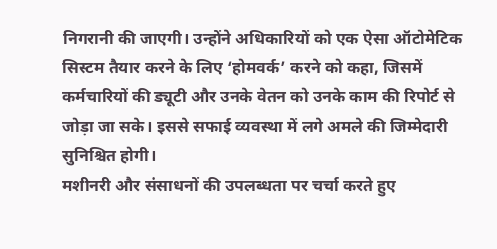निगरानी की जाएगी। उन्होंने अधिकारियों को एक ऐसा ऑटोमेटिक सिस्टम तैयार करने के लिए ‘होमवर्क’ करने को कहा, जिसमें कर्मचारियों की ड्यूटी और उनके वेतन को उनके काम की रिपोर्ट से जोड़ा जा सके। इससे सफाई व्यवस्था में लगे अमले की जिम्मेदारी सुनिश्चित होगी।
मशीनरी और संसाधनों की उपलब्धता पर चर्चा करते हुए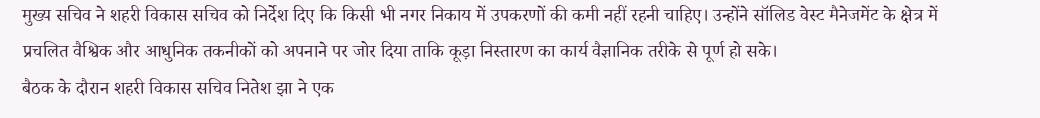मुख्य सचिव ने शहरी विकास सचिव को निर्देश दिए कि किसी भी नगर निकाय में उपकरणों की कमी नहीं रहनी चाहिए। उन्होंने सॉलिड वेस्ट मैनेजमेंट के क्षेत्र में प्रचलित वैश्विक और आधुनिक तकनीकों को अपनाने पर जोर दिया ताकि कूड़ा निस्तारण का कार्य वैज्ञानिक तरीके से पूर्ण हो सके।
बैठक के दौरान शहरी विकास सचिव नितेश झा ने एक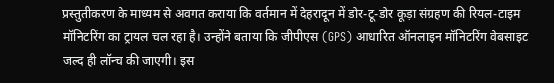प्रस्तुतीकरण के माध्यम से अवगत कराया कि वर्तमान में देहरादून में डोर-टू-डोर कूड़ा संग्रहण की रियल-टाइम मॉनिटरिंग का ट्रायल चल रहा है। उन्होंने बताया कि जीपीएस (GPS) आधारित ऑनलाइन मॉनिटरिंग वेबसाइट जल्द ही लॉन्च की जाएगी। इस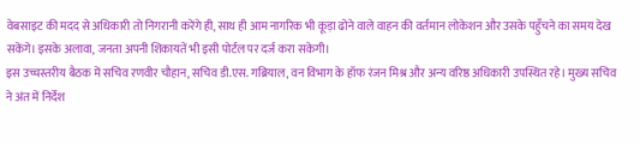वेबसाइट की मदद से अधिकारी तो निगरानी करेंगे ही, साथ ही आम नागरिक भी कूड़ा ढोने वाले वाहन की वर्तमान लोकेशन और उसके पहुँचने का समय देख सकेंगे। इसके अलावा, जनता अपनी शिकायतें भी इसी पोर्टल पर दर्ज करा सकेगी।
इस उच्चस्तरीय बैठक में सचिव रणवीर चौहान, सचिव डी.एस. गब्रियाल, वन विभाग के हॉफ रंजन मिश्र और अन्य वरिष्ठ अधिकारी उपस्थित रहे। मुख्य सचिव ने अंत में निर्देश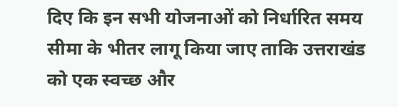दिए कि इन सभी योजनाओं को निर्धारित समय सीमा के भीतर लागू किया जाए ताकि उत्तराखंड को एक स्वच्छ और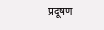प्रदूषण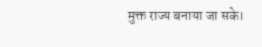मुक्त राज्य बनाया जा सके।